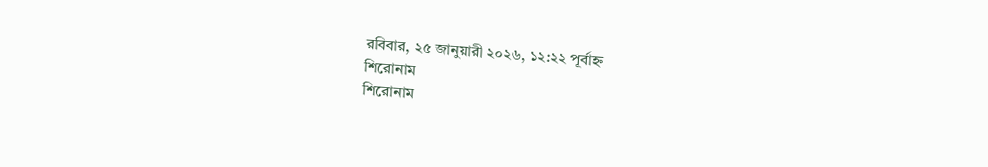রবিবার, ২৫ জানুয়ারী ২০২৬, ১২:২২ পূর্বাহ্ন
শিরোনাম
শিরোনাম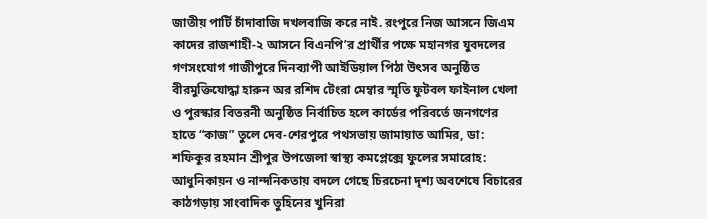জাতীয় পার্টি চাঁদাবাজি দখলবাজি করে নাই. রংপুরে নিজ আসনে জিএম কাদের রাজশাহী-২ আসনে বিএনপি’র প্রার্থীর পক্ষে মহানগর যুবদলের গণসংযোগ গাজীপুরে দিনব্যাপী আইডিয়াল পিঠা উৎসব অনুষ্ঠিত  বীরমুক্তিযোদ্ধা হারুন অর রশিদ টেংরা মেম্বার স্মৃতি ফুটবল ফাইনাল খেলা ও পুরস্কার বিতরনী অনুষ্ঠিত নির্বাচিত হলে কার্ডের পরিবর্তে জনগণের হাতে “কাজ” তুলে দেব-শেরপুরে পথসভায় জামায়াত আমির, ডা: শফিকুর রহমান শ্রীপুর উপজেলা স্বাস্থ্য কমপ্লেক্সে ফুলের সমারোহ: আধুনিকায়ন ও নান্দনিকতায় বদলে গেছে চিরচেনা দৃশ্য অবশেষে বিচারের কাঠগড়ায় সাংবাদিক তুহিনের খুনিরা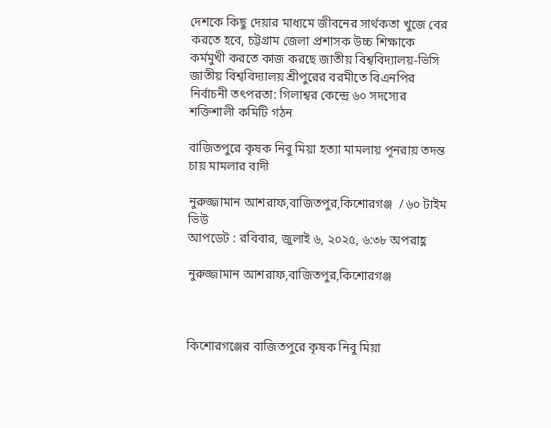দেশকে কিছু দেয়ার মাধ্যমে জীবনের সার্থকতা খুজে বের করতে হবে, চট্টগ্রাম জেলা প্রশাসক উচ্চ শিক্ষাকে কর্মমুখী করতে কাজ করছে জাতীয় বিশ্ববিদ্যালয়-ভিসি জাতীয় বিশ্ববিদ্যালয় শ্রীপুরের বরমীতে বিএনপির নির্বাচনী তৎপরতা: গিলাশ্বর কেন্দ্রে ৬০ সদস্যের শক্তিশালী কমিটি গঠন

বাজিতপুরে কৃষক নিবু মিয়া হত্যা মামলায় পূনরায় তদন্ত চায় মামলার বাদী

নুরুজ্জামান আশরাফ,বাজিতপুর,কিশোরগঞ্জ  / ৬০ টাইম ভিউ
আপডেট : রবিবার, জুলাই ৬, ২০২৫, ৬:৩৮ অপরাহ্ণ

নুরুজ্জামান আশরাফ,বাজিতপুর,কিশোরগঞ্জ



কিশোরগঞ্জের বাজিতপুরে কৃষক নিবু মিয়া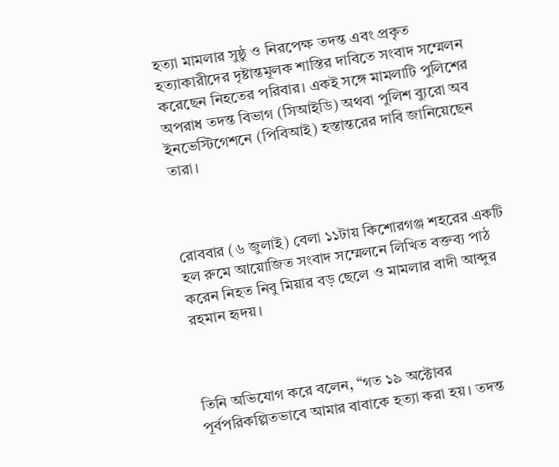হত্যা মামলার সুষ্ঠু ও নিরপেক্ষ তদন্ত এবং প্রকৃত হত্যাকারীদের দৃষ্টান্তমূলক শাস্তির দাবিতে সংবাদ সম্মেলন করেছেন নিহতের পরিবার। একই সঙ্গে মামলাটি পুলিশের অপরাধ তদন্ত বিভাগ (সিআইডি) অথবা পুলিশ ব্যুরো অব ইনভেস্টিগেশনে (পিবিআই) হস্তান্তরের দাবি জানিয়েছেন তারা।



রোববার (৬ জুলাই) বেলা ১১টায় কিশোরগঞ্জ শহরের একটি হল রুমে আয়োজিত সংবাদ সম্মেলনে লিখিত বক্তব্য পাঠ করেন নিহত নিবু মিয়ার বড় ছেলে ও মামলার বাদী আব্দুর রহমান হৃদয়।



তিনি অভিযোগ করে বলেন, “গত ১৯ অক্টোবর পূর্বপরিকল্পিতভাবে আমার বাবাকে হত্যা করা হয়। তদন্ত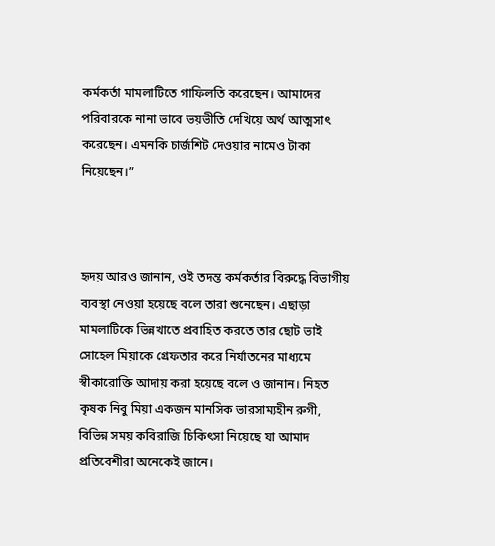কর্মকর্তা মামলাটিতে গাফিলতি করেছেন। আমাদের পরিবারকে নানা ভাবে ভয়ভীতি দেখিয়ে অর্থ আত্মসাৎ করেছেন। এমনকি চার্জশিট দেওয়ার নামেও টাকা নিয়েছেন।”



হৃদয় আরও জানান, ওই তদন্ত কর্মকর্তার বিরুদ্ধে বিভাগীয় ব্যবস্থা নেওয়া হয়েছে বলে তারা শুনেছেন। এছাড়া মামলাটিকে ভিন্নখাতে প্রবাহিত করতে তার ছোট ভাই সোহেল মিয়াকে গ্রেফতার করে নির্যাতনের মাধ্যমে স্বীকারোক্তি আদায় করা হয়েছে বলে ও জানান। নিহত কৃষক নিবু মিয়া একজন মানসিক ভারসাম্যহীন রুগী, বিভিন্ন সময় কবিরাজি চিকিৎসা নিয়েছে যা আমাদ প্রতিবেশীরা অনেকেই জানে।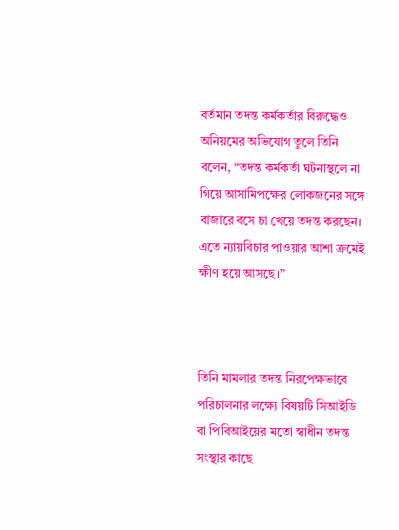বর্তমান তদন্ত কর্মকর্তার বিরুদ্ধেও অনিয়মের অভিযোগ তুলে তিনি বলেন, “তদন্ত কর্মকর্তা ঘটনাস্থলে না গিয়ে আসামিপক্ষের লোকজনের সঙ্গে বাজারে বসে চা খেয়ে তদন্ত করছেন। এতে ন্যায়বিচার পাওয়ার আশা ক্রমেই ক্ষীণ হয়ে আসছে।”



তিনি মামলার তদন্ত নিরপেক্ষভাবে পরিচালনার লক্ষ্যে বিষয়টি সিআইডি বা পিবিআইয়ের মতো স্বাধীন তদন্ত সংস্থার কাছে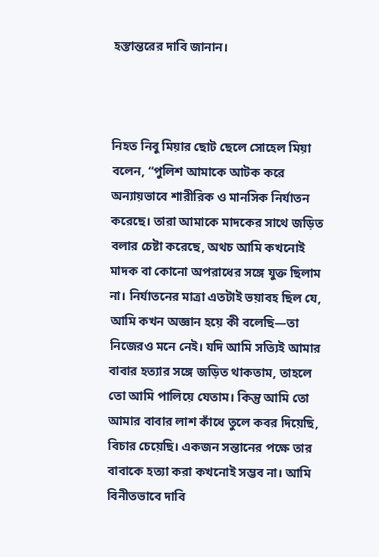হস্তান্তরের দাবি জানান।



নিহত নিবু মিয়ার ছোট ছেলে সোহেল মিয়া বলেন, “পুলিশ আমাকে আটক করে অন্যায়ভাবে শারীরিক ও মানসিক নির্যাতন করেছে। তারা আমাকে মাদকের সাথে জড়িত বলার চেষ্টা করেছে, অথচ আমি কখনোই মাদক বা কোনো অপরাধের সঙ্গে যুক্ত ছিলাম না। নির্যাতনের মাত্রা এতটাই ভয়াবহ ছিল যে, আমি কখন অজ্ঞান হয়ে কী বলেছি—তা নিজেরও মনে নেই। যদি আমি সত্যিই আমার বাবার হত্যার সঙ্গে জড়িত থাকতাম, তাহলে তো আমি পালিয়ে যেতাম। কিন্তু আমি তো আমার বাবার লাশ কাঁধে তুলে কবর দিয়েছি, বিচার চেয়েছি। একজন সন্তানের পক্ষে তার বাবাকে হত্যা করা কখনোই সম্ভব না। আমি বিনীতভাবে দাবি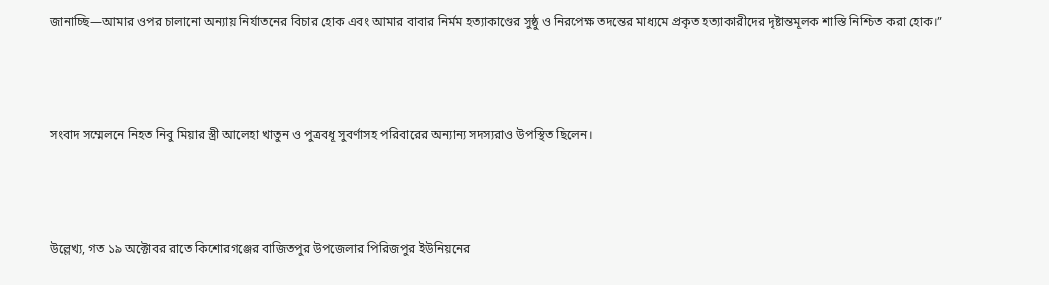জানাচ্ছি—আমার ওপর চালানো অন্যায় নির্যাতনের বিচার হোক এবং আমার বাবার নির্মম হত্যাকাণ্ডের সুষ্ঠু ও নিরপেক্ষ তদন্তের মাধ্যমে প্রকৃত হত্যাকারীদের দৃষ্টান্তমূলক শাস্তি নিশ্চিত করা হোক।”



সংবাদ সম্মেলনে নিহত নিবু মিয়ার স্ত্রী আলেহা খাতুন ও পুত্রবধূ সুবর্ণাসহ পরিবারের অন্যান্য সদস্যরাও উপস্থিত ছিলেন।



উল্লেখ্য, গত ১৯ অক্টোবর রাতে কিশোরগঞ্জের বাজিতপুর উপজেলার পিরিজপুর ইউনিয়নের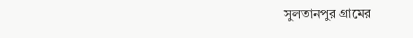সুলতানপুর গ্রামের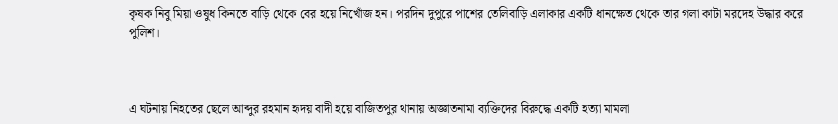কৃষক নিবু মিয়া ওষুধ কিনতে বাড়ি থেকে বের হয়ে নিখোঁজ হন। পরদিন দুপুরে পাশের তেলিবাড়ি এলাকার একটি ধানক্ষেত থেকে তার গলা কাটা মরদেহ উদ্ধার করে পুলিশ।



এ ঘটনায় নিহতের ছেলে আব্দুর রহমান হৃদয় বাদী হয়ে বাজিতপুর থানায় অজ্ঞাতনামা ব্যক্তিদের বিরুদ্ধে একটি হত্যা মামলা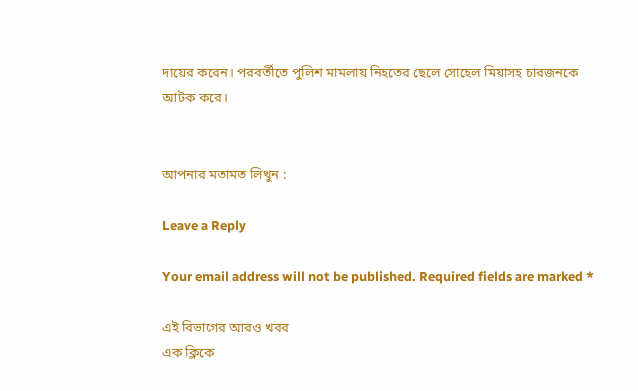দায়ের করেন। পরবর্তীতে পুলিশ মামলায় নিহতের ছেলে সোহেল মিয়াসহ চারজনকে আটক করে।


আপনার মতামত লিখুন :

Leave a Reply

Your email address will not be published. Required fields are marked *

এই বিভাগের আরও খবর
এক ক্লিকে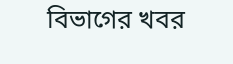বিভাগের খবর